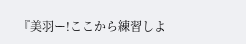『美羽ー!ここから練習しよ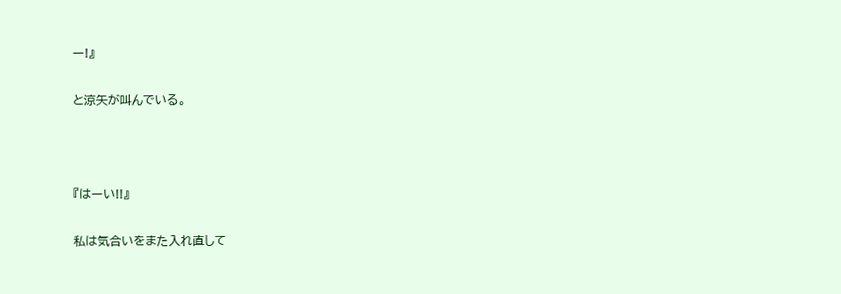ー!』

と涼矢が叫んでいる。



『はーい!!』

私は気合いをまた入れ直して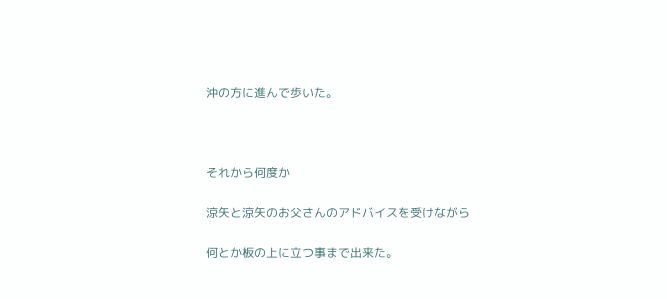沖の方に進んで歩いた。



それから何度か

涼矢と涼矢のお父さんのアドバイスを受けながら

何とか板の上に立つ事まで出来た。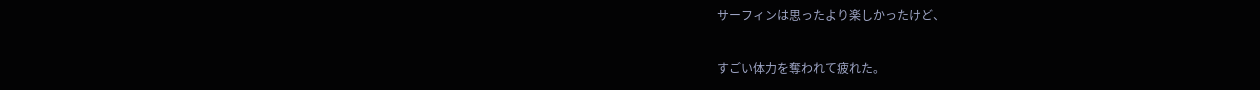サーフィンは思ったより楽しかったけど、

すごい体力を奪われて疲れた。